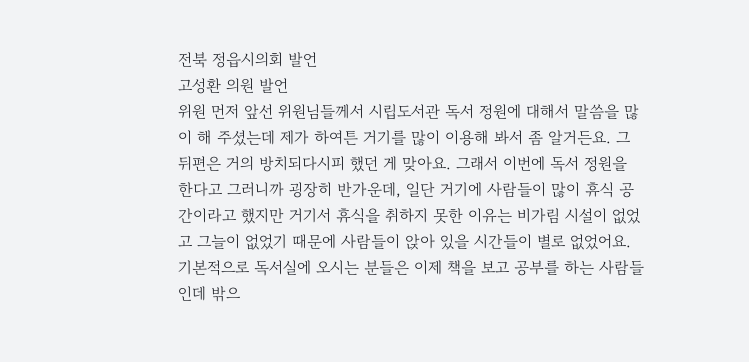전북 정읍시의회 발언
고성환 의원 발언
위원 먼저 앞선 위원님들께서 시립도서관 독서 정원에 대해서 말씀을 많이 해 주셨는데 제가 하여튼 거기를 많이 이용해 봐서 좀 알거든요. 그 뒤편은 거의 방치되다시피 했던 게 맞아요. 그래서 이번에 독서 정원을 한다고 그러니까 굉장히 반가운데, 일단 거기에 사람들이 많이 휴식 공간이라고 했지만 거기서 휴식을 취하지 못한 이유는 비가림 시설이 없었고 그늘이 없었기 때문에 사람들이 앉아 있을 시간들이 별로 없었어요.
기본적으로 독서실에 오시는 분들은 이제 책을 보고 공부를 하는 사람들인데 밖으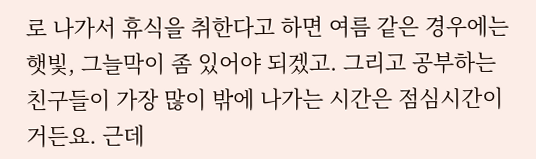로 나가서 휴식을 취한다고 하면 여름 같은 경우에는 햇빛, 그늘막이 좀 있어야 되겠고. 그리고 공부하는 친구들이 가장 많이 밖에 나가는 시간은 점심시간이거든요. 근데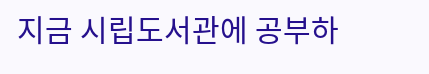지금 시립도서관에 공부하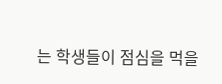는 학생들이 점심을 먹을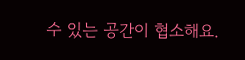수 있는 공간이 협소해요.